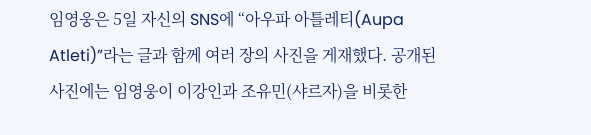임영웅은 5일 자신의 SNS에 “아우파 아틀레티(Aupa Atleti)”라는 글과 함께 여러 장의 사진을 게재했다. 공개된 사진에는 임영웅이 이강인과 조유민(샤르자)을 비롯한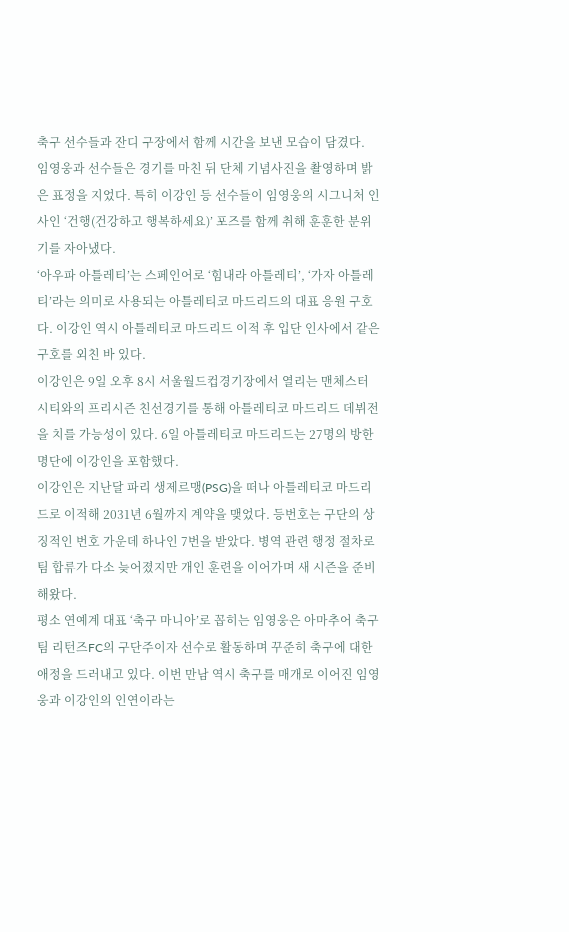축구 선수들과 잔디 구장에서 함께 시간을 보낸 모습이 담겼다.
임영웅과 선수들은 경기를 마친 뒤 단체 기념사진을 촬영하며 밝은 표정을 지었다. 특히 이강인 등 선수들이 임영웅의 시그니처 인사인 ‘건행(건강하고 행복하세요)’ 포즈를 함께 취해 훈훈한 분위기를 자아냈다.
‘아우파 아틀레티’는 스페인어로 ‘힘내라 아틀레티’, ‘가자 아틀레티’라는 의미로 사용되는 아틀레티코 마드리드의 대표 응원 구호다. 이강인 역시 아틀레티코 마드리드 이적 후 입단 인사에서 같은 구호를 외친 바 있다.
이강인은 9일 오후 8시 서울월드컵경기장에서 열리는 맨체스터 시티와의 프리시즌 친선경기를 통해 아틀레티코 마드리드 데뷔전을 치를 가능성이 있다. 6일 아틀레티코 마드리드는 27명의 방한 명단에 이강인을 포함했다.
이강인은 지난달 파리 생제르맹(PSG)을 떠나 아틀레티코 마드리드로 이적해 2031년 6월까지 계약을 맺었다. 등번호는 구단의 상징적인 번호 가운데 하나인 7번을 받았다. 병역 관련 행정 절차로 팀 합류가 다소 늦어졌지만 개인 훈련을 이어가며 새 시즌을 준비해왔다.
평소 연예계 대표 ‘축구 마니아’로 꼽히는 임영웅은 아마추어 축구팀 리턴즈FC의 구단주이자 선수로 활동하며 꾸준히 축구에 대한 애정을 드러내고 있다. 이번 만남 역시 축구를 매개로 이어진 임영웅과 이강인의 인연이라는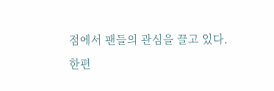점에서 팬들의 관심을 끌고 있다.
한편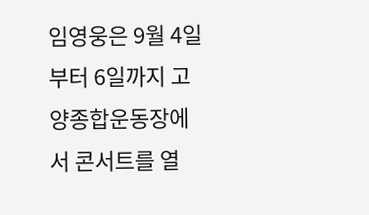임영웅은 9월 4일부터 6일까지 고양종합운동장에서 콘서트를 열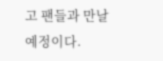고 팬들과 만날 예정이다.